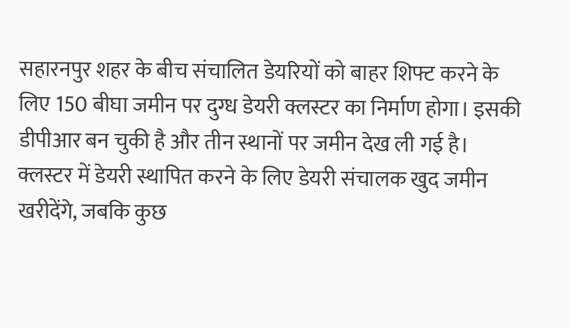सहारनपुर शहर के बीच संचालित डेयरियों को बाहर शिफ्ट करने के लिए 150 बीघा जमीन पर दुग्ध डेयरी क्लस्टर का निर्माण होगा। इसकी डीपीआर बन चुकी है और तीन स्थानों पर जमीन देख ली गई है। क्लस्टर में डेयरी स्थापित करने के लिए डेयरी संचालक खुद जमीन खरीदेंगे, जबकि कुछ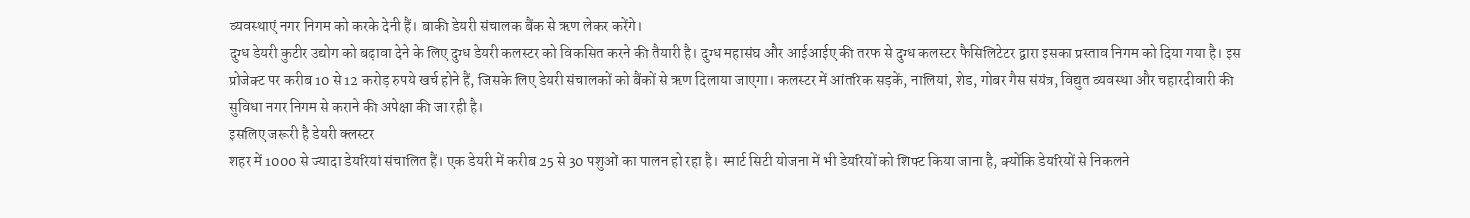व्यवस्थाएं नगर निगम को करके देनी हैं। बाकी डेयरी संचालक बैंक से ऋण लेकर करेंगे।
दुग्ध डेयरी कुटीर उद्योग को बढ़ावा देने के लिए दुग्ध डेयरी कलस्टर को विकसित करने की तैयारी है। दुग्ध महासंघ और आईआईए की तरफ से दुग्ध कलस्टर फैसिलिटेटर द्वारा इसका प्रस्ताव निगम को दिया गया है। इस प्रोजेक्ट पर करीब 10 से 12 करोड़ रुपये खर्च होने हैं, जिसके लिए डेयरी संचालकों को बैंकों से ऋण दिलाया जाएगा। कलस्टर में आंतरिक सड़कें, नालियां, शेड, गोबर गैस संयंत्र, विद्युत व्यवस्था और चहारदीवारी की सुविधा नगर निगम से कराने की अपेक्षा की जा रही है।
इसलिए जरूरी है डेयरी क्लस्टर
शहर में 1000 से ज्यादा डेयरियां संचालित हैं। एक डेयरी में करीब 25 से 30 पशुओं का पालन हो रहा है। स्मार्ट सिटी योजना में भी डेयरियों को शिफ्ट किया जाना है, क्योंकि डेयरियों से निकलने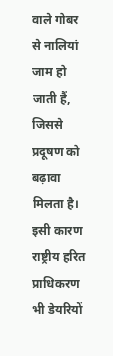वाले गोबर से नालियां जाम हो जाती हैं, जिससे प्रदूषण को बढ़ावा मिलता है। इसी कारण राष्ट्रीय हरित प्राधिकरण भी डेयरियों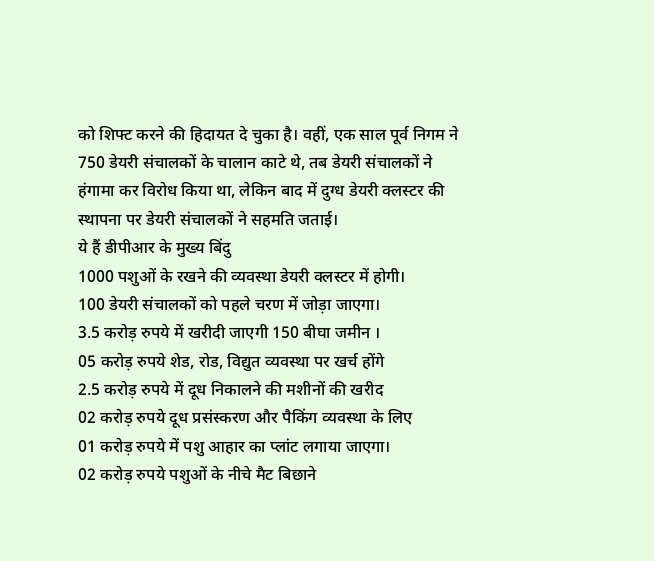को शिफ्ट करने की हिदायत दे चुका है। वहीं, एक साल पूर्व निगम ने 750 डेयरी संचालकों के चालान काटे थे, तब डेयरी संचालकों ने हंगामा कर विरोध किया था, लेकिन बाद में दुग्ध डेयरी क्लस्टर की स्थापना पर डेयरी संचालकों ने सहमति जताई।
ये हैं डीपीआर के मुख्य बिंदु
1000 पशुओं के रखने की व्यवस्था डेयरी क्लस्टर में होगी।
100 डेयरी संचालकों को पहले चरण में जोड़ा जाएगा।
3.5 करोड़ रुपये में खरीदी जाएगी 150 बीघा जमीन ।
05 करोड़ रुपये शेड, रोड, विद्युत व्यवस्था पर खर्च होंगे
2.5 करोड़ रुपये में दूध निकालने की मशीनों की खरीद
02 करोड़ रुपये दूध प्रसंस्करण और पैकिंग व्यवस्था के लिए
01 करोड़ रुपये में पशु आहार का प्लांट लगाया जाएगा।
02 करोड़ रुपये पशुओं के नीचे मैट बिछाने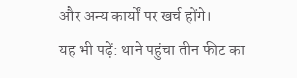और अन्य कार्यों पर खर्च होंगे।
यह भी पढ़ें: थाने पहुंचा तीन फीट का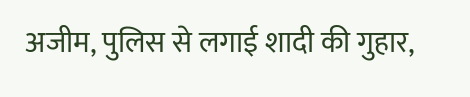अजीम, पुलिस से लगाई शादी की गुहार,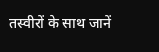तस्वीरों के साथ जानें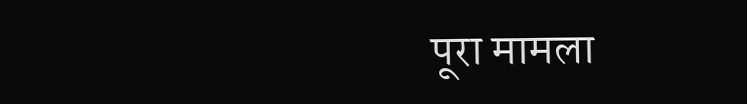पूरा मामला